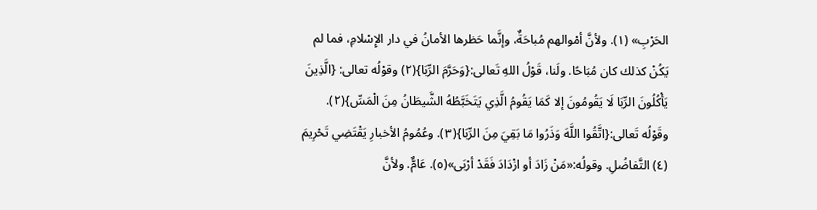الحَرْبِ» (١). ولأنَّ أمْوالهم مُباحَةٌ، وإنَّما حَظرها الأمانُ في دار الإِسْلامِ، فما لم يَكُنْ كذلك كان مُبَاحًا. ولَنا، قَوْلُ اللهِ تَعالى:{وَحَرَّمَ الرِّبَا}(٢) وقوْلُه تعالى: {الَّذِينَ يَأْكُلُونَ الرِّبَا لَا يَقُومُونَ إلا كَمَا يَقُومُ الَّذِي يَتَخَبَّطُهُ الشَّيطَانُ مِنَ الْمَسِّ}(٢). وقَوْلُه تَعالى:{اتَّقُوا اللَّهَ وَذَرُوا مَا بَقِيَ مِنَ الرِّبَا}(٣). وعُمُومُ الأخبارِ يَقْتَضِي تَحْرِيمَ (٤) التَّفاضُلِ. وقولُه:«مَنْ زَادَ أو ازْدَادَ فَقَدْ أرْبَى»(٥). عَامٌّ. ولأنَّ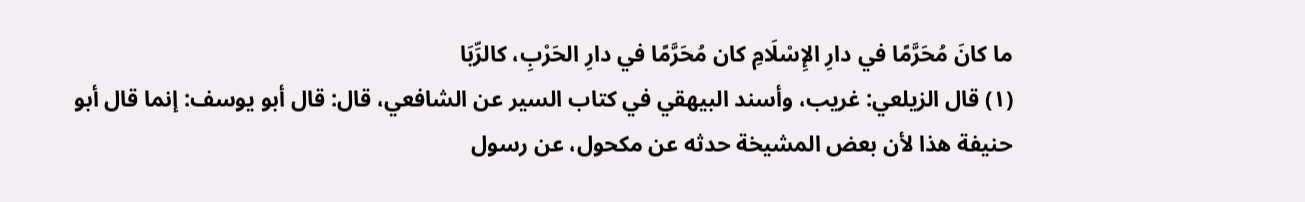ما كانَ مُحَرَّمًا في دارِ الإِسْلَامِ كان مُحَرَّمًا في دارِ الحَرْبِ، كالرِّبَا
(١) قال الزيلعي: غريب، وأسند البيهقي في كتاب السير عن الشافعي، قال: قال أبو يوسف: إنما قال أبو حنيفة هذا لأن بعض المشيخة حدثه عن مكحول، عن رسول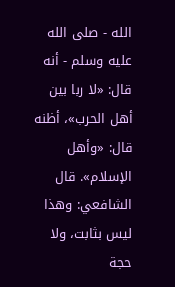الله - صلى الله عليه وسلم - أنه قال: «لا ربا بين أهل الحرب»، أظنه قال: «وأهل الإسلام». قال الشافعي: وهذا ليس بثابت، ولا حجة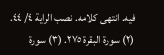فيه. انتهى كلامه. نصب الراية ٤/ ٤٤. (٢) سورة البقرة ٢٧٥. (٣) سورة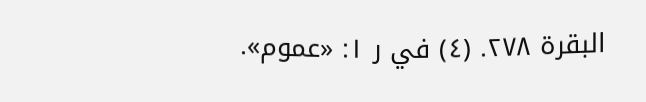البقرة ٢٧٨. (٤) في ر ١: «عموم».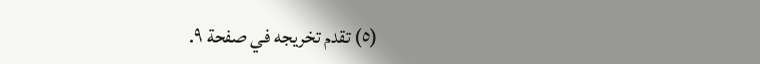(٥) تقدم تخريجه في صفحة ٩.